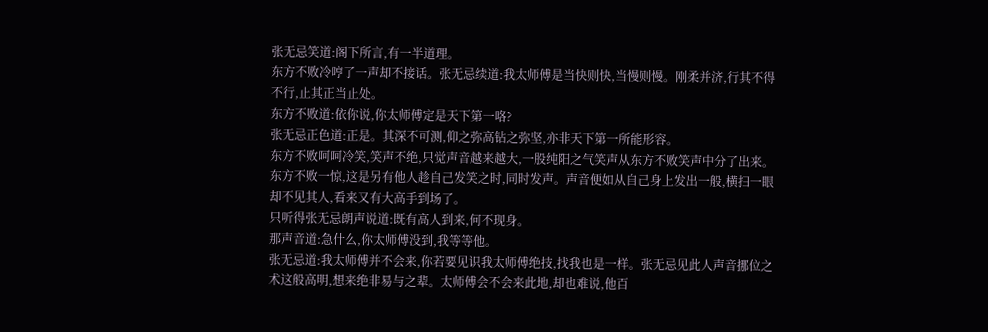张无忌笑道:阁下所言,有一半道理。
东方不败冷哼了一声却不接话。张无忌续道:我太师傅是当快则快,当慢则慢。刚柔并济,行其不得不行,止其正当止处。
东方不败道:依你说,你太师傅定是天下第一咯?
张无忌正色道:正是。其深不可测,仰之弥高钻之弥坚,亦非天下第一所能形容。
东方不败呵呵冷笑,笑声不绝,只觉声音越来越大,一股纯阳之气笑声从东方不败笑声中分了出来。东方不败一惊,这是另有他人趁自己发笑之时,同时发声。声音便如从自己身上发出一般,横扫一眼却不见其人,看来又有大高手到场了。
只听得张无忌朗声说道:既有高人到来,何不现身。
那声音道:急什么,你太师傅没到,我等等他。
张无忌道:我太师傅并不会来,你若要见识我太师傅绝技,找我也是一样。张无忌见此人声音挪位之术这般高明,想来绝非易与之辈。太师傅会不会来此地,却也难说,他百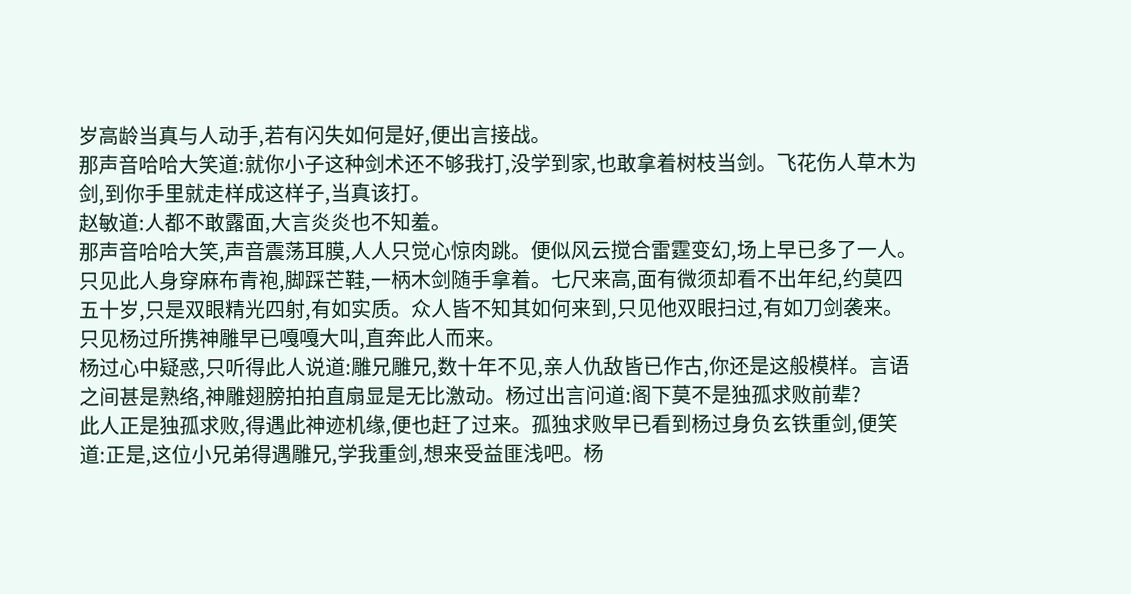岁高龄当真与人动手,若有闪失如何是好,便出言接战。
那声音哈哈大笑道:就你小子这种剑术还不够我打,没学到家,也敢拿着树枝当剑。飞花伤人草木为剑,到你手里就走样成这样子,当真该打。
赵敏道:人都不敢露面,大言炎炎也不知羞。
那声音哈哈大笑,声音震荡耳膜,人人只觉心惊肉跳。便似风云搅合雷霆变幻,场上早已多了一人。只见此人身穿麻布青袍,脚踩芒鞋,一柄木剑随手拿着。七尺来高,面有微须却看不出年纪,约莫四五十岁,只是双眼精光四射,有如实质。众人皆不知其如何来到,只见他双眼扫过,有如刀剑袭来。只见杨过所携神雕早已嘎嘎大叫,直奔此人而来。
杨过心中疑惑,只听得此人说道:雕兄雕兄,数十年不见,亲人仇敌皆已作古,你还是这般模样。言语之间甚是熟络,神雕翅膀拍拍直扇显是无比激动。杨过出言问道:阁下莫不是独孤求败前辈?
此人正是独孤求败,得遇此神迹机缘,便也赶了过来。孤独求败早已看到杨过身负玄铁重剑,便笑道:正是,这位小兄弟得遇雕兄,学我重剑,想来受益匪浅吧。杨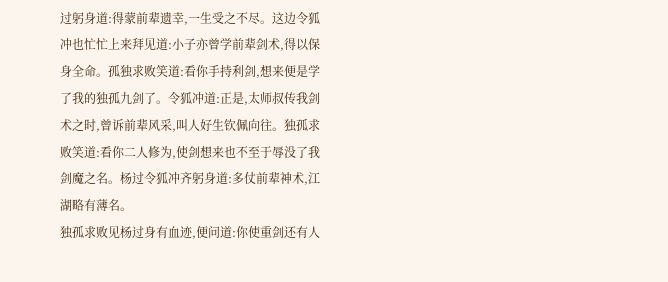过躬身道:得蒙前辈遗幸,一生受之不尽。这边令狐冲也忙忙上来拜见道:小子亦曾学前辈剑术,得以保身全命。孤独求败笑道:看你手持利剑,想来便是学了我的独孤九剑了。令狐冲道:正是,太师叔传我剑术之时,曾诉前辈风采,叫人好生钦佩向往。独孤求败笑道:看你二人修为,使剑想来也不至于辱没了我剑魔之名。杨过令狐冲齐躬身道:多仗前辈神术,江湖略有薄名。
独孤求败见杨过身有血迹,便问道:你使重剑还有人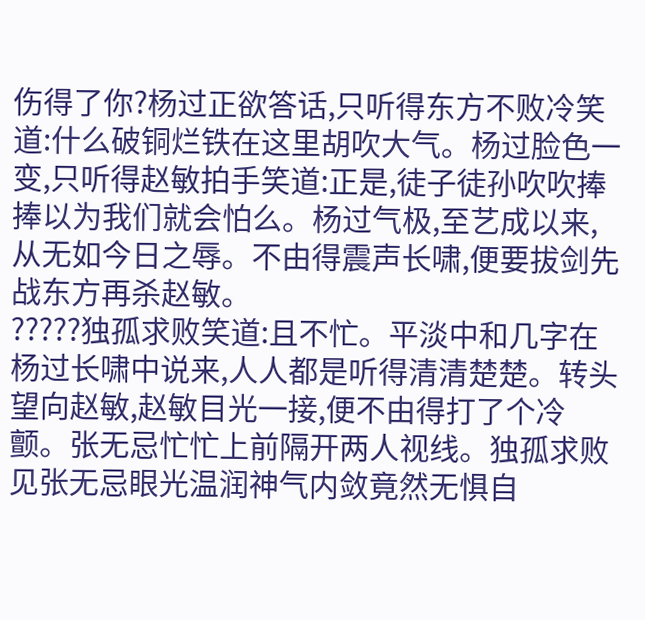伤得了你?杨过正欲答话,只听得东方不败冷笑道:什么破铜烂铁在这里胡吹大气。杨过脸色一变,只听得赵敏拍手笑道:正是,徒子徒孙吹吹捧捧以为我们就会怕么。杨过气极,至艺成以来,从无如今日之辱。不由得震声长啸,便要拔剑先战东方再杀赵敏。
?????独孤求败笑道:且不忙。平淡中和几字在杨过长啸中说来,人人都是听得清清楚楚。转头望向赵敏,赵敏目光一接,便不由得打了个冷颤。张无忌忙忙上前隔开两人视线。独孤求败见张无忌眼光温润神气内敛竟然无惧自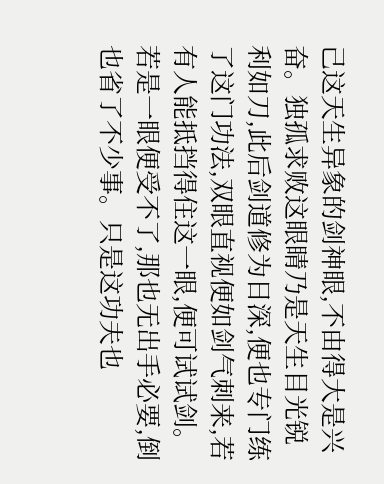己这天生异象的剑神眼,不由得大是兴奋。独孤求败这眼睛乃是天生目光锐利如刀,此后剑道修为日深,便也专门练了这门功法,双眼直视便如剑气刺来,若有人能抵挡得住这一眼,便可试试剑。若是一眼便受不了,那也无出手必要,倒也省了不少事。只是这功夫也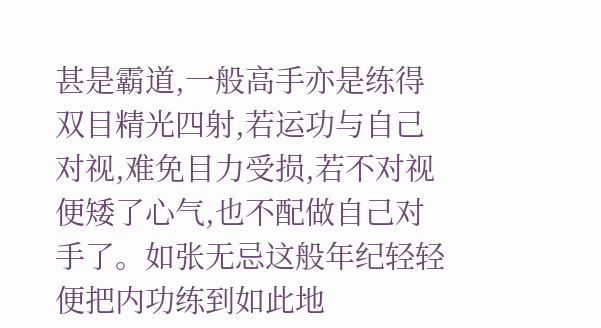甚是霸道,一般高手亦是练得双目精光四射,若运功与自己对视,难免目力受损,若不对视便矮了心气,也不配做自己对手了。如张无忌这般年纪轻轻便把内功练到如此地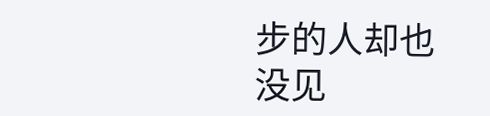步的人却也没见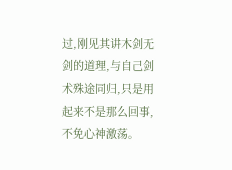过,刚见其讲木剑无剑的道理,与自己剑术殊途同归,只是用起来不是那么回事,不免心神激荡。